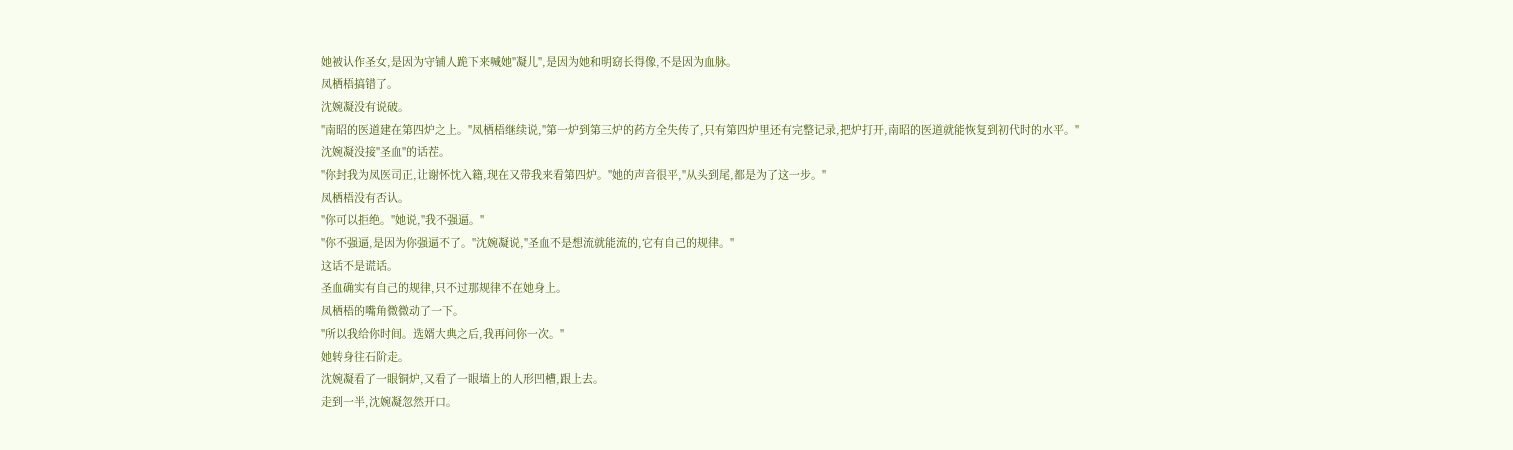她被认作圣女,是因为守铺人跪下来喊她"凝儿",是因为她和明窈长得像,不是因为血脉。
凤栖梧搞错了。
沈婉凝没有说破。
"南昭的医道建在第四炉之上。"凤栖梧继续说,"第一炉到第三炉的药方全失传了,只有第四炉里还有完整记录,把炉打开,南昭的医道就能恢复到初代时的水平。"
沈婉凝没接"圣血"的话茬。
"你封我为凤医司正,让谢怀忱入籍,现在又带我来看第四炉。"她的声音很平,"从头到尾,都是为了这一步。"
凤栖梧没有否认。
"你可以拒绝。"她说,"我不强逼。"
"你不强逼,是因为你强逼不了。"沈婉凝说,"圣血不是想流就能流的,它有自己的规律。"
这话不是谎话。
圣血确实有自己的规律,只不过那规律不在她身上。
凤栖梧的嘴角微微动了一下。
"所以我给你时间。选婿大典之后,我再问你一次。"
她转身往石阶走。
沈婉凝看了一眼铜炉,又看了一眼墙上的人形凹槽,跟上去。
走到一半,沈婉凝忽然开口。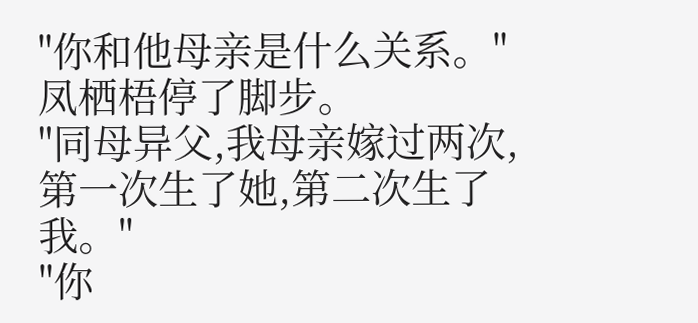"你和他母亲是什么关系。"
凤栖梧停了脚步。
"同母异父,我母亲嫁过两次,第一次生了她,第二次生了我。"
"你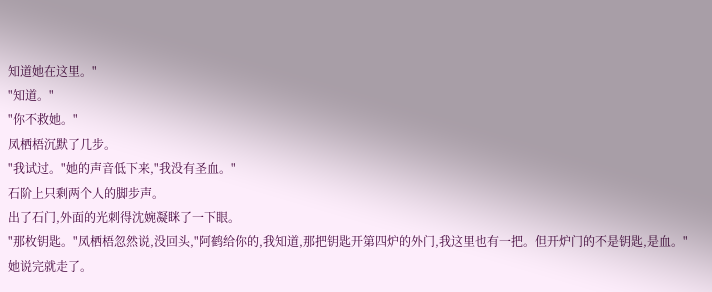知道她在这里。"
"知道。"
"你不救她。"
凤栖梧沉默了几步。
"我试过。"她的声音低下来,"我没有圣血。"
石阶上只剩两个人的脚步声。
出了石门,外面的光刺得沈婉凝眯了一下眼。
"那枚钥匙。"凤栖梧忽然说,没回头,"阿鹤给你的,我知道,那把钥匙开第四炉的外门,我这里也有一把。但开炉门的不是钥匙,是血。"
她说完就走了。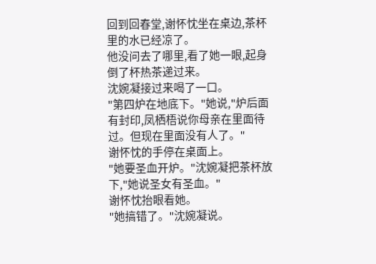回到回春堂,谢怀忱坐在桌边,茶杯里的水已经凉了。
他没问去了哪里,看了她一眼,起身倒了杯热茶递过来。
沈婉凝接过来喝了一口。
"第四炉在地底下。"她说,"炉后面有封印,凤栖梧说你母亲在里面待过。但现在里面没有人了。"
谢怀忱的手停在桌面上。
"她要圣血开炉。"沈婉凝把茶杯放下,"她说圣女有圣血。"
谢怀忱抬眼看她。
"她搞错了。"沈婉凝说。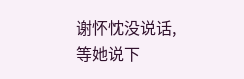谢怀忱没说话,等她说下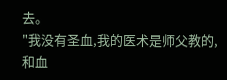去。
"我没有圣血,我的医术是师父教的,和血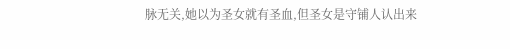脉无关,她以为圣女就有圣血,但圣女是守铺人认出来